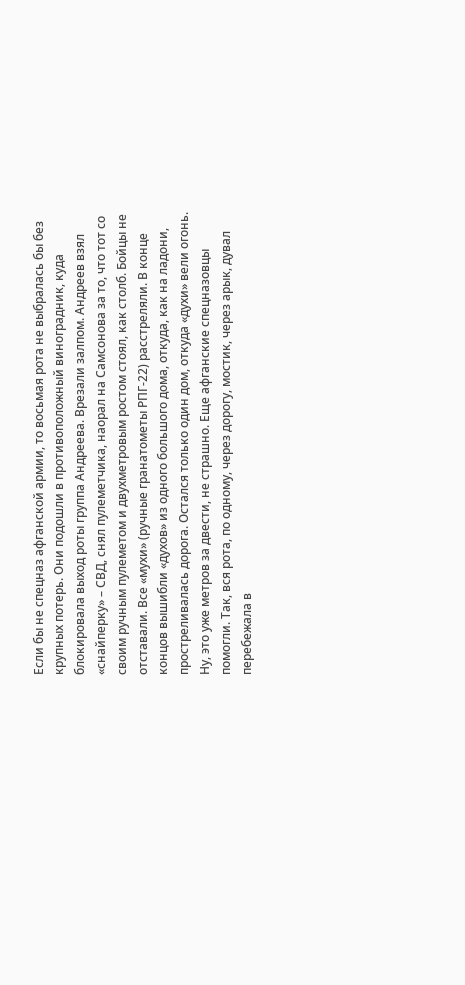Если бы не спецназ афганской армии, то восьмая рота не выбралась бы без крупных потерь. Они подошли в противоположный виноградник, куда блокировала выход роты группа Андреева. Врезали залпом. Андреев взял «снайперку» – СВД, снял пулеметчика, наорал на Самсонова за то, что тот со своим ручным пулеметом и двухметровым ростом стоял, как столб. Бойцы не отставали. Все «мухи» (ручные гранатометы РПГ-22) расстреляли. В конце концов вышибли «духов» из одного большого дома, откуда, как на ладони, простреливалась дорога. Остался только один дом, откуда «духи» вели огонь. Ну, это уже метров за двести, не страшно. Еще афганские спецназовцы помогли. Так, вся рота, по одному, через дорогу, мостик, через арык, дувал перебежала в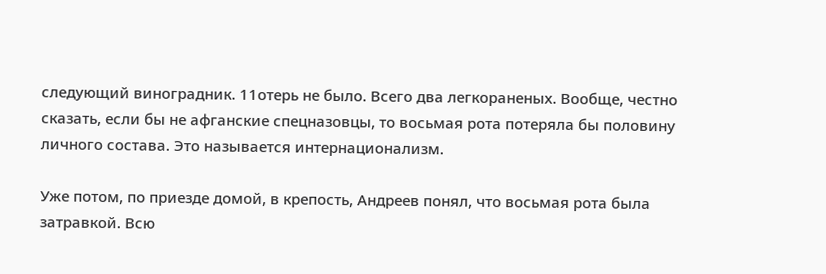следующий виноградник. 11отерь не было. Всего два легкораненых. Вообще, честно сказать, если бы не афганские спецназовцы, то восьмая рота потеряла бы половину личного состава. Это называется интернационализм.

Уже потом, по приезде домой, в крепость, Андреев понял, что восьмая рота была затравкой. Всю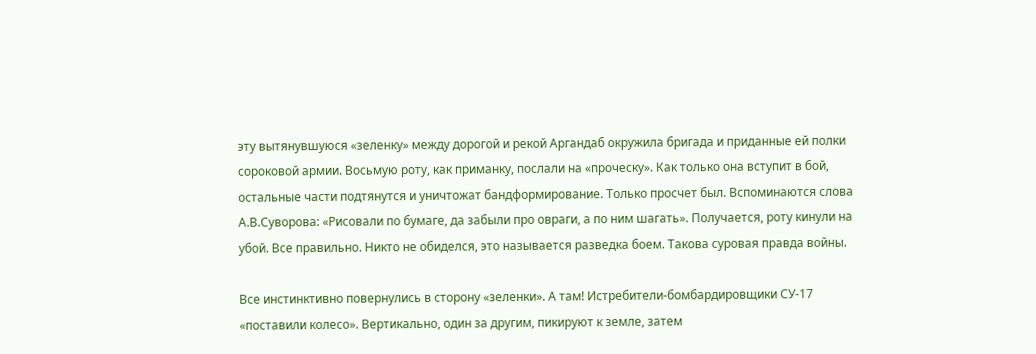эту вытянувшуюся «зеленку» между дорогой и рекой Аргандаб окружила бригада и приданные ей полки сороковой армии. Восьмую роту, как приманку, послали на «проческу». Как только она вступит в бой, остальные части подтянутся и уничтожат бандформирование. Только просчет был. Вспоминаются слова А.В.Суворова: «Рисовали по бумаге, да забыли про овраги, а по ним шагать». Получается, роту кинули на убой. Все правильно. Никто не обиделся, это называется разведка боем. Такова суровая правда войны.

Все инстинктивно повернулись в сторону «зеленки». А там! Истребители-бомбардировщики СУ-17 «поставили колесо». Вертикально, один за другим, пикируют к земле, затем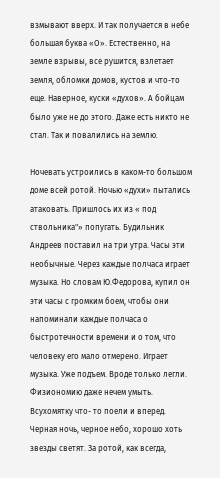взмывают вверх. И так получается в небе большая буква «О». Естественно, на земле взрывы, все рушится, взлетает земля, обломки домов, кустов и что-то еще. Наверное, куски «духов». А бойцам было уже не до этого. Даже есть никто не стал. Так и повалились на землю.

Ночевать устроились в каком-то большом доме всей ротой. Ночью «духи» пытались атаковать. Пришлось их из « под ствольника"» попугать. Будильник Андреев поставил на три утра. Часы эти необычные. Через каждые полчаса играет музыка. Но словам Ю.Федорова, купил он эти часы с громким боем, чтобы они напоминали каждые полчаса о быстротечности времени и о том, что человеку его мало отмерено. Играет музыка. Уже подъем. Вроде только легли. Физиономию даже нечем умыть. Всухомятку что- то поели и вперед. Черная ночь, черное небо, хорошо хоть звезды светят. За ротой, как всегда,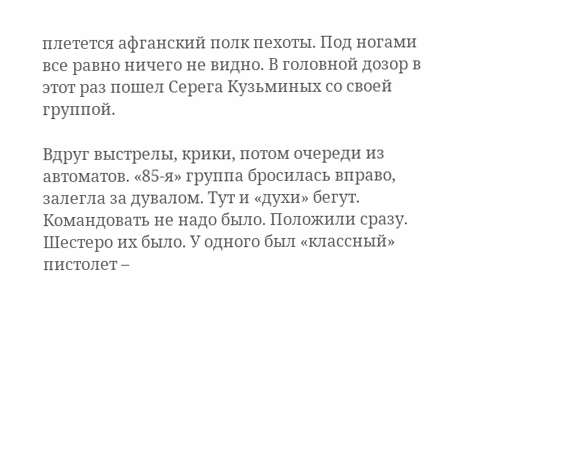плетется афганский полк пехоты. Под ногами все равно ничего не видно. В головной дозор в этот раз пошел Серега Кузьминых со своей группой.

Вдруг выстрелы, крики, потом очереди из автоматов. «85-я» группа бросилась вправо, залегла за дувалом. Тут и «духи» бегут. Командовать не надо было. Положили сразу. Шестеро их было. У одного был «классный» пистолет –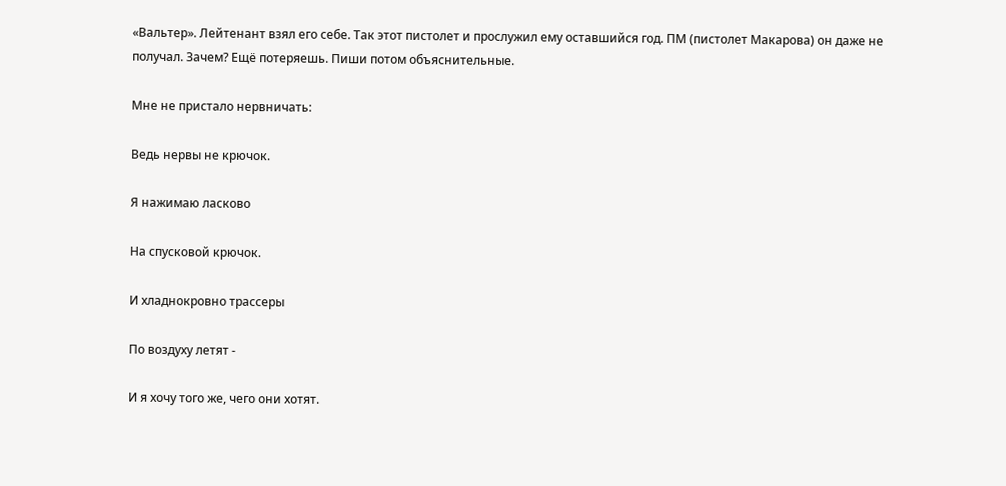«Вальтер». Лейтенант взял его себе. Так этот пистолет и прослужил ему оставшийся год. ПМ (пистолет Макарова) он даже не получал. Зачем? Ещё потеряешь. Пиши потом объяснительные.

Мне не пристало нервничать:

Ведь нервы не крючок.

Я нажимаю ласково

На спусковой крючок.

И хладнокровно трассеры

По воздуху летят -

И я хочу того же, чего они хотят.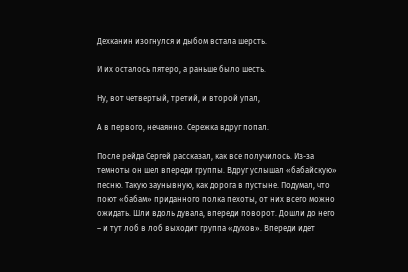Дехканин изогнулся и дыбом встала шерсть.

И их осталось пятеро, а раньше было шесть.

Ну, вот четвертый, третий, и второй упал,

А в первого, нечаянно. Сережка вдруг попал.

После рейда Сергей рассказал, как все получилось. Из-за темноты он шел впереди группы. Вдруг услышал «бабайскую» песню. Такую заунывную, как дорога в пустыне. Подумал, что поют «бабам» приданного полка пехоты, от них всего можно ожидать. Шли вдоль дувала, впереди поворот. Дошли до него – и тут лоб в лоб выходит группа «духов». Впереди идет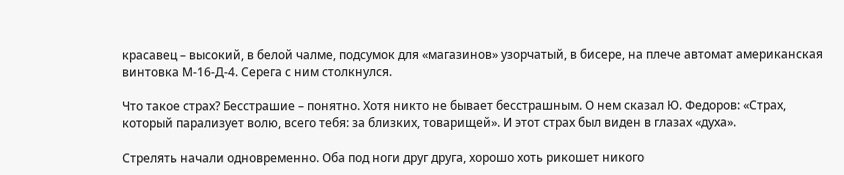красавец – высокий, в белой чалме, подсумок для «магазинов» узорчатый, в бисере, на плече автомат американская винтовка М-16-Д-4. Серега с ним столкнулся.

Что такое страх? Бесстрашие – понятно. Хотя никто не бывает бесстрашным. О нем сказал Ю. Федоров: «Страх, который парализует волю, всего тебя: за близких, товарищей». И этот страх был виден в глазах «духа».

Стрелять начали одновременно. Оба под ноги друг друга, хорошо хоть рикошет никого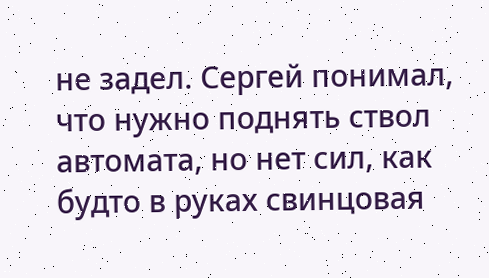не задел. Сергей понимал, что нужно поднять ствол автомата, но нет сил, как будто в руках свинцовая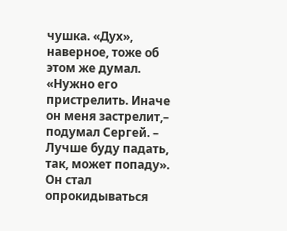чушка. «Дух», наверное, тоже об этом же думал. «Нужно его пристрелить. Иначе он меня застрелит,– подумал Сергей. – Лучше буду падать, так, может попаду». Он стал опрокидываться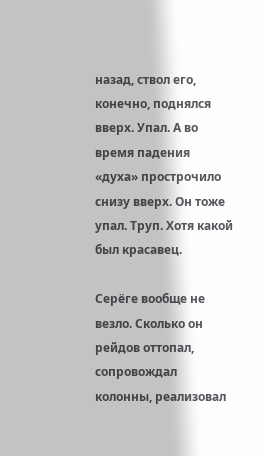назад, ствол его, конечно, поднялся вверх. Упал. А во время падения «духа» прострочило снизу вверх. Он тоже упал. Труп. Хотя какой был красавец.

Серёге вообще не везло. Сколько он рейдов оттопал, сопровождал колонны, реализовал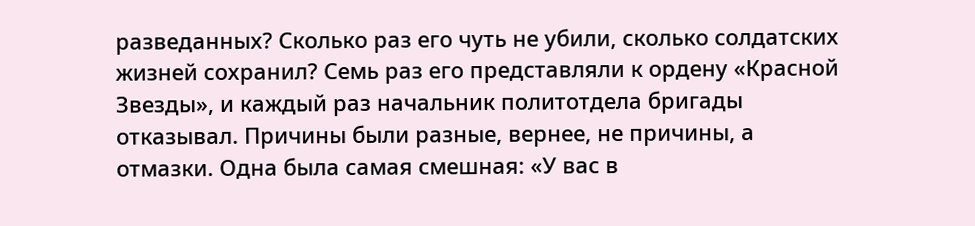разведанных? Сколько раз его чуть не убили, сколько солдатских жизней сохранил? Семь раз его представляли к ордену «Красной Звезды», и каждый раз начальник политотдела бригады отказывал. Причины были разные, вернее, не причины, а отмазки. Одна была самая смешная: «У вас в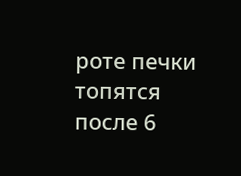роте печки топятся после 6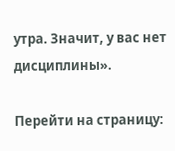утра. Значит, у вас нет дисциплины».

Перейти на страницу: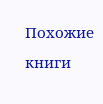Похожие книги